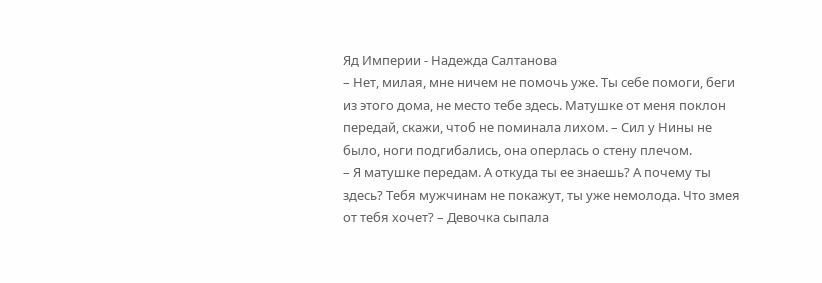Яд Империи - Надежда Салтанова
– Нет, милая, мне ничем не помочь уже. Ты себе помоги, беги из этого дома, не место тебе здесь. Матушке от меня поклон передай, скажи, чтоб не поминала лихом. – Сил у Нины не было, ноги подгибались, она оперлась о стену плечом.
– Я матушке передам. А откуда ты ее знаешь? А почему ты здесь? Тебя мужчинам не покажут, ты уже немолода. Что змея от тебя хочет? – Девочка сыпала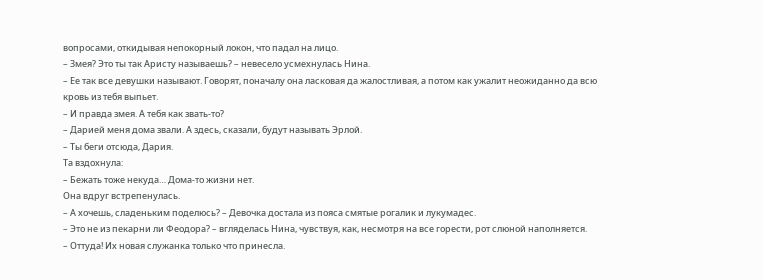вопросами, откидывая непокорный локон, что падал на лицо.
– Змея? Это ты так Аристу называешь? – невесело усмехнулась Нина.
– Ее так все девушки называют. Говорят, поначалу она ласковая да жалостливая, а потом как ужалит неожиданно да всю кровь из тебя выпьет.
– И правда змея. А тебя как звать-то?
– Дарией меня дома звали. А здесь, сказали, будут называть Эрлой.
– Ты беги отсюда, Дария.
Та вздохнула:
– Бежать тоже некуда… Дома-то жизни нет.
Она вдруг встрепенулась.
– А хочешь, сладеньким поделюсь? – Девочка достала из пояса смятые рогалик и лукумадес.
– Это не из пекарни ли Феодора? – вгляделась Нина, чувствуя, как, несмотря на все горести, рот слюной наполняется.
– Оттуда! Их новая служанка только что принесла.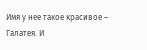Имя у нее такое красивое – Галатея. И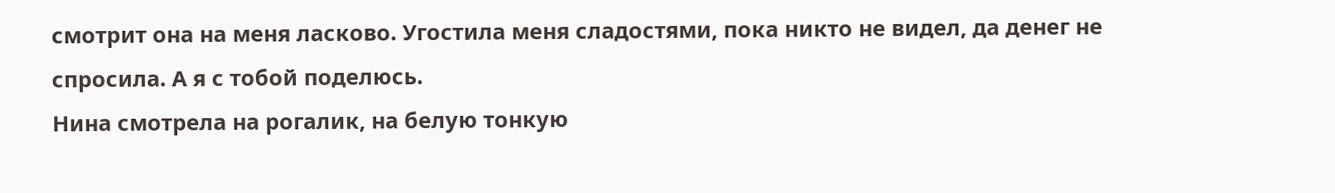смотрит она на меня ласково. Угостила меня сладостями, пока никто не видел, да денег не спросила. А я с тобой поделюсь.
Нина смотрела на рогалик, на белую тонкую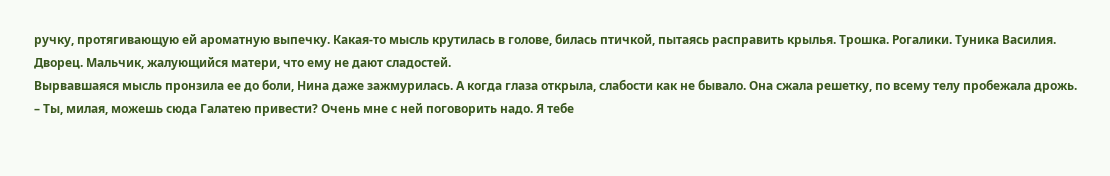ручку, протягивающую ей ароматную выпечку. Какая-то мысль крутилась в голове, билась птичкой, пытаясь расправить крылья. Трошка. Рогалики. Туника Василия. Дворец. Мальчик, жалующийся матери, что ему не дают сладостей.
Вырвавшаяся мысль пронзила ее до боли, Нина даже зажмурилась. А когда глаза открыла, слабости как не бывало. Она сжала решетку, по всему телу пробежала дрожь.
– Ты, милая, можешь сюда Галатею привести? Очень мне с ней поговорить надо. Я тебе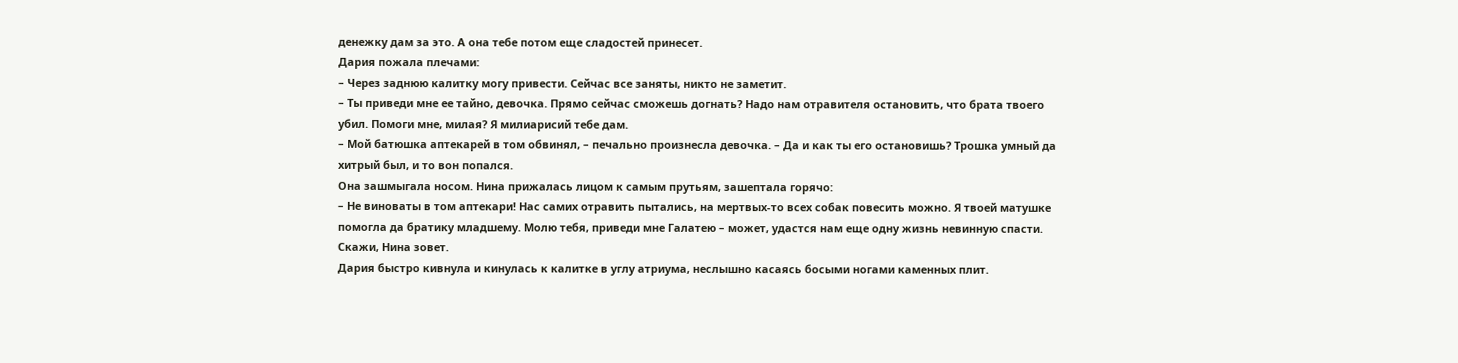денежку дам за это. А она тебе потом еще сладостей принесет.
Дария пожала плечами:
– Через заднюю калитку могу привести. Сейчас все заняты, никто не заметит.
– Ты приведи мне ее тайно, девочка. Прямо сейчас сможешь догнать? Надо нам отравителя остановить, что брата твоего убил. Помоги мне, милая? Я милиарисий тебе дам.
– Мой батюшка аптекарей в том обвинял, – печально произнесла девочка. – Да и как ты его остановишь? Трошка умный да хитрый был, и то вон попался.
Она зашмыгала носом. Нина прижалась лицом к самым прутьям, зашептала горячо:
– Не виноваты в том аптекари! Нас самих отравить пытались, на мертвых-то всех собак повесить можно. Я твоей матушке помогла да братику младшему. Молю тебя, приведи мне Галатею – может, удастся нам еще одну жизнь невинную спасти. Скажи, Нина зовет.
Дария быстро кивнула и кинулась к калитке в углу атриума, неслышно касаясь босыми ногами каменных плит.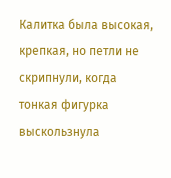Калитка была высокая, крепкая, но петли не скрипнули, когда тонкая фигурка выскользнула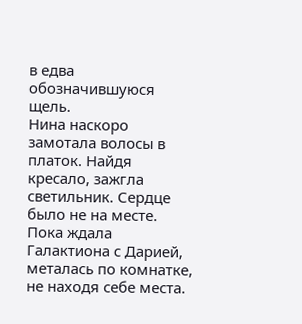в едва обозначившуюся щель.
Нина наскоро замотала волосы в платок. Найдя кресало, зажгла светильник. Сердце было не на месте. Пока ждала Галактиона с Дарией, металась по комнатке, не находя себе места.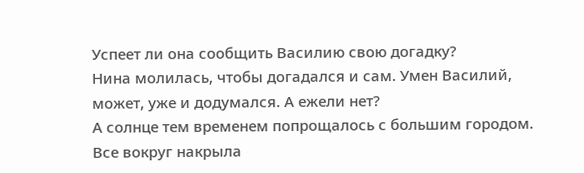Успеет ли она сообщить Василию свою догадку?
Нина молилась, чтобы догадался и сам. Умен Василий, может, уже и додумался. А ежели нет?
А солнце тем временем попрощалось с большим городом. Все вокруг накрыла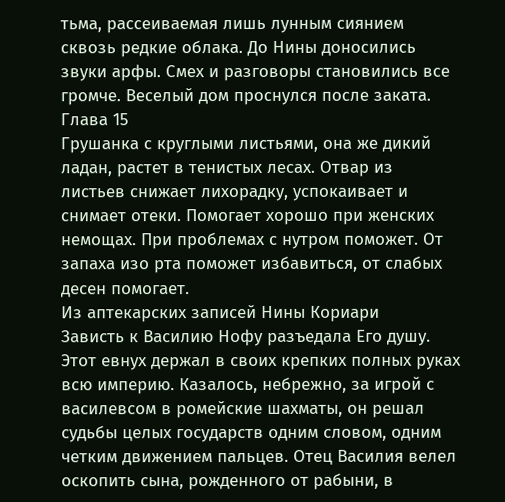тьма, рассеиваемая лишь лунным сиянием сквозь редкие облака. До Нины доносились звуки арфы. Смех и разговоры становились все громче. Веселый дом проснулся после заката.
Глава 15
Грушанка с круглыми листьями, она же дикий ладан, растет в тенистых лесах. Отвар из листьев снижает лихорадку, успокаивает и снимает отеки. Помогает хорошо при женских немощах. При проблемах с нутром поможет. От запаха изо рта поможет избавиться, от слабых десен помогает.
Из аптекарских записей Нины Кориари
Зависть к Василию Нофу разъедала Его душу. Этот евнух держал в своих крепких полных руках всю империю. Казалось, небрежно, за игрой с василевсом в ромейские шахматы, он решал судьбы целых государств одним словом, одним четким движением пальцев. Отец Василия велел оскопить сына, рожденного от рабыни, в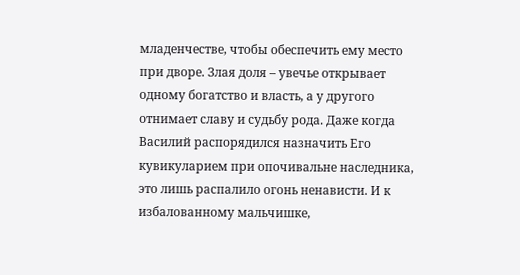младенчестве, чтобы обеспечить ему место при дворе. Злая доля – увечье открывает одному богатство и власть, а у другого отнимает славу и судьбу рода. Даже когда Василий распорядился назначить Его кувикуларием при опочивальне наследника, это лишь распалило огонь ненависти. И к избалованному мальчишке,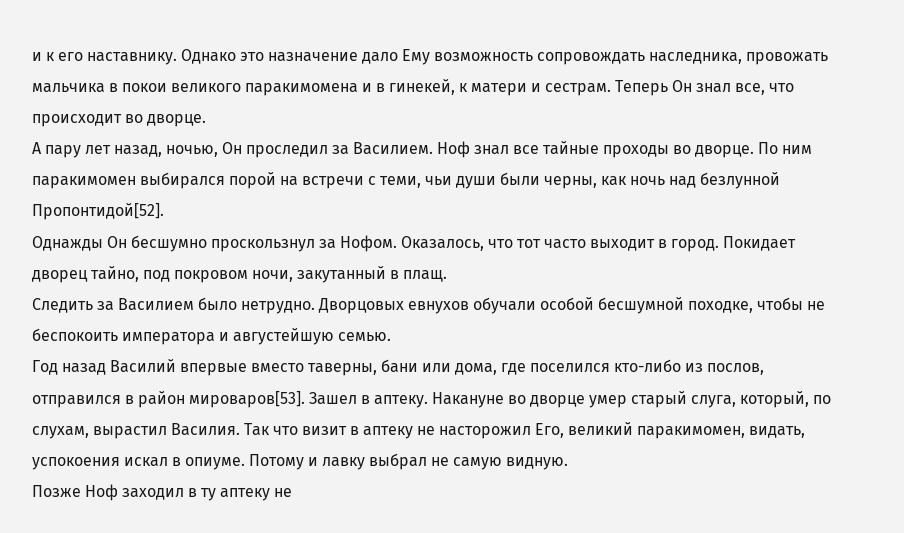и к его наставнику. Однако это назначение дало Ему возможность сопровождать наследника, провожать мальчика в покои великого паракимомена и в гинекей, к матери и сестрам. Теперь Он знал все, что происходит во дворце.
А пару лет назад, ночью, Он проследил за Василием. Ноф знал все тайные проходы во дворце. По ним паракимомен выбирался порой на встречи с теми, чьи души были черны, как ночь над безлунной Пропонтидой[52].
Однажды Он бесшумно проскользнул за Нофом. Оказалось, что тот часто выходит в город. Покидает дворец тайно, под покровом ночи, закутанный в плащ.
Следить за Василием было нетрудно. Дворцовых евнухов обучали особой бесшумной походке, чтобы не беспокоить императора и августейшую семью.
Год назад Василий впервые вместо таверны, бани или дома, где поселился кто-либо из послов, отправился в район мироваров[53]. Зашел в аптеку. Накануне во дворце умер старый слуга, который, по слухам, вырастил Василия. Так что визит в аптеку не насторожил Его, великий паракимомен, видать, успокоения искал в опиуме. Потому и лавку выбрал не самую видную.
Позже Ноф заходил в ту аптеку не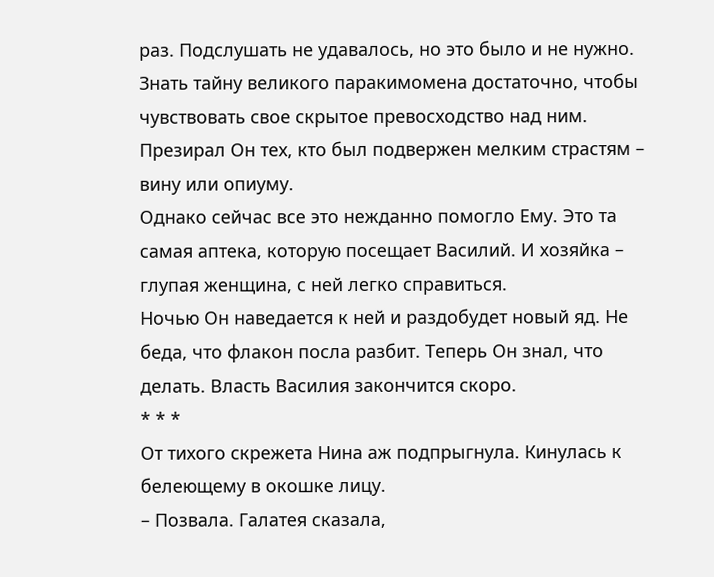раз. Подслушать не удавалось, но это было и не нужно. Знать тайну великого паракимомена достаточно, чтобы чувствовать свое скрытое превосходство над ним. Презирал Он тех, кто был подвержен мелким страстям – вину или опиуму.
Однако сейчас все это нежданно помогло Ему. Это та самая аптека, которую посещает Василий. И хозяйка – глупая женщина, с ней легко справиться.
Ночью Он наведается к ней и раздобудет новый яд. Не беда, что флакон посла разбит. Теперь Он знал, что делать. Власть Василия закончится скоро.
* * *
От тихого скрежета Нина аж подпрыгнула. Кинулась к белеющему в окошке лицу.
– Позвала. Галатея сказала,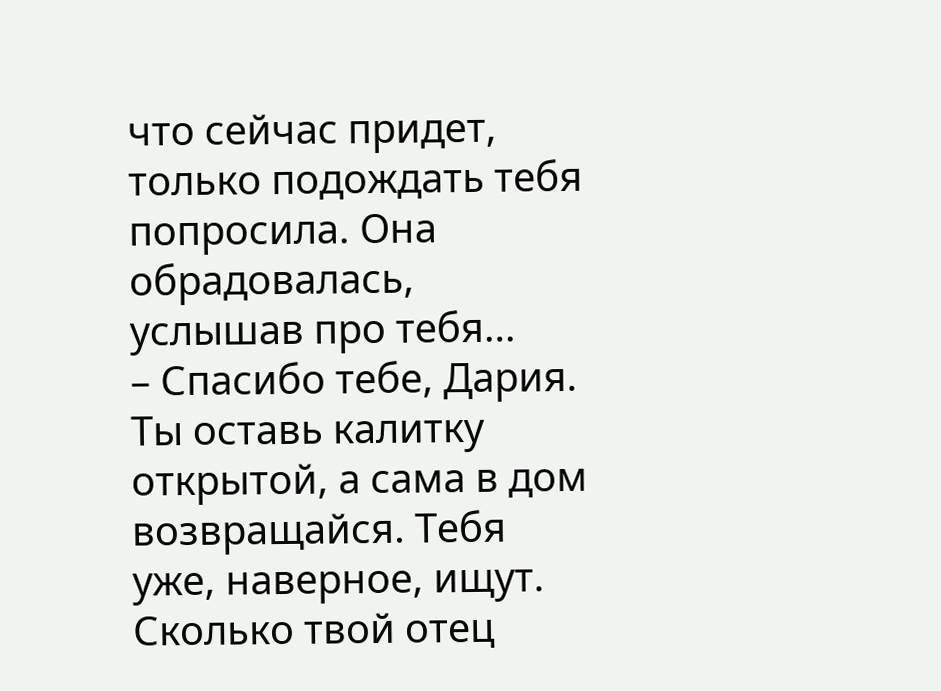что сейчас придет, только подождать тебя попросила. Она обрадовалась, услышав про тебя…
– Спасибо тебе, Дария. Ты оставь калитку открытой, а сама в дом возвращайся. Тебя уже, наверное, ищут. Сколько твой отец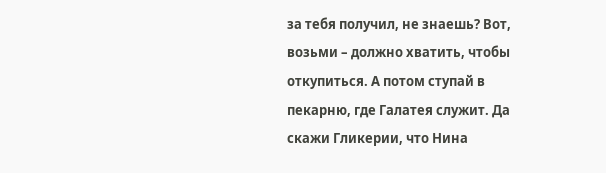за тебя получил, не знаешь? Вот, возьми – должно хватить, чтобы откупиться. А потом ступай в пекарню, где Галатея служит. Да скажи Гликерии, что Нина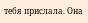тебя прислала. Она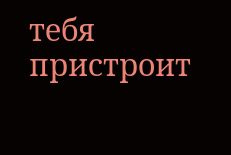тебя пристроит